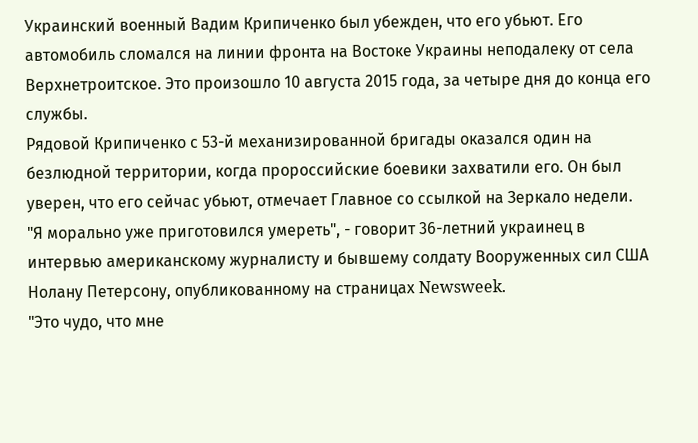Украинский военный Вадим Крипиченко был убежден, что его убьют. Его автомобиль сломался на линии фронта на Востоке Украины неподалеку от села Верхнетроитское. Это произошло 10 августа 2015 года, за четыре дня до конца его службы.
Рядовой Крипиченко с 53-й механизированной бригады оказался один на безлюдной территории, когда пророссийские боевики захватили его. Он был уверен, что его сейчас убьют, отмечает Главное со ссылкой на Зеркало недели.
"Я морально уже приготовился умереть", - говорит 36-летний украинец в интервью американскому журналисту и бывшему солдату Вооруженных сил США Нолану Петерсону, опубликованному на страницах Newsweek.
"Это чудо, что мне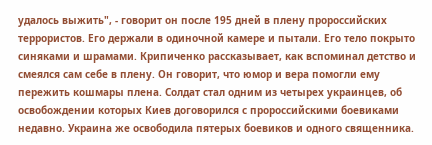удалось выжить", - говорит он после 195 дней в плену пророссийских террористов. Его держали в одиночной камере и пытали. Его тело покрыто синяками и шрамами. Крипиченко рассказывает, как вспоминал детство и смеялся сам себе в плену. Он говорит, что юмор и вера помогли ему пережить кошмары плена. Солдат стал одним из четырех украинцев, об освобождении которых Киев договорился с пророссийскими боевиками недавно. Украина же освободила пятерых боевиков и одного священника.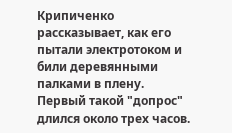Крипиченко рассказывает, как его пытали электротоком и били деревянными палками в плену. Первый такой "допрос" длился около трех часов.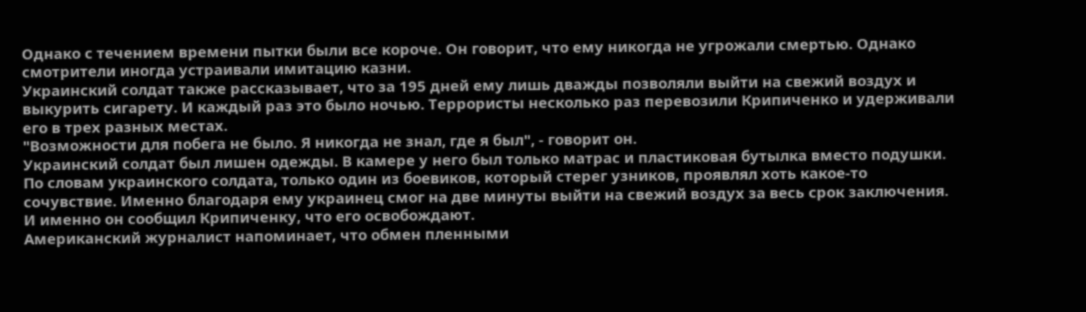Однако с течением времени пытки были все короче. Он говорит, что ему никогда не угрожали смертью. Однако смотрители иногда устраивали имитацию казни.
Украинский солдат также рассказывает, что за 195 дней ему лишь дважды позволяли выйти на свежий воздух и выкурить сигарету. И каждый раз это было ночью. Террористы несколько раз перевозили Крипиченко и удерживали его в трех разных местах.
"Возможности для побега не было. Я никогда не знал, где я был", - говорит он.
Украинский солдат был лишен одежды. В камере у него был только матрас и пластиковая бутылка вместо подушки. По словам украинского солдата, только один из боевиков, который стерег узников, проявлял хоть какое-то сочувствие. Именно благодаря ему украинец смог на две минуты выйти на свежий воздух за весь срок заключения. И именно он сообщил Крипиченку, что его освобождают.
Американский журналист напоминает, что обмен пленными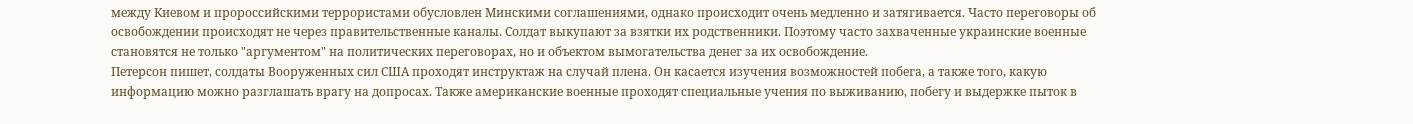между Киевом и пророссийскими террористами обусловлен Минскими соглашениями, однако происходит очень медленно и затягивается. Часто переговоры об освобождении происходят не через правительственные каналы. Солдат выкупают за взятки их родственники. Поэтому часто захваченные украинские военные становятся не только "аргументом" на политических переговорах, но и объектом вымогательства денег за их освобождение.
Петерсон пишет, солдаты Вооруженных сил США проходят инструктаж на случай плена. Он касается изучения возможностей побега, а также того, какую информацию можно разглашать врагу на допросах. Также американские военные проходят специальные учения по выживанию, побегу и выдержке пыток в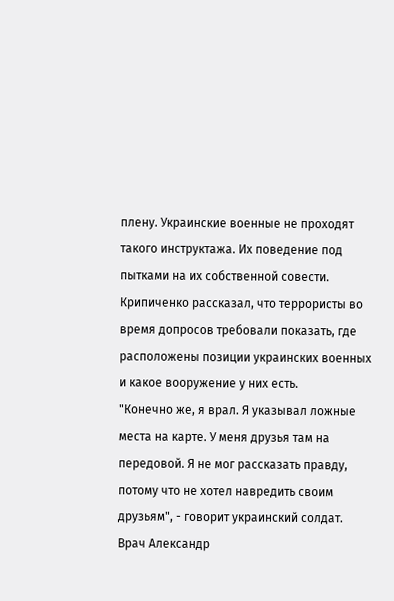плену. Украинские военные не проходят такого инструктажа. Их поведение под пытками на их собственной совести.
Крипиченко рассказал, что террористы во время допросов требовали показать, где расположены позиции украинских военных и какое вооружение у них есть.
"Конечно же, я врал. Я указывал ложные места на карте. У меня друзья там на передовой. Я не мог рассказать правду, потому что не хотел навредить своим друзьям", - говорит украинский солдат.
Врач Александр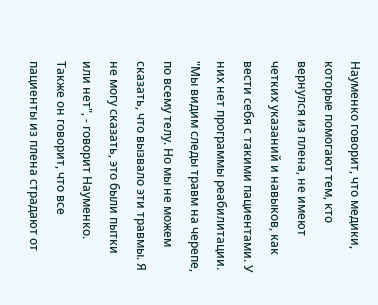Науменко говорит, что медики, которые помогают тем, кто вернулся из плена, не имеют четких указаний и навыков, как вести себя с такими пациентами. У них нет программы реабилитации.
"Мы видим следы травм на черепе, по всему телу. Но мы не можем сказать, что вызвало эти травмы. Я не могу сказать, это были пытки или нет", - говорит Науменко.
Также он говорит, что все пациенты из плена страдают от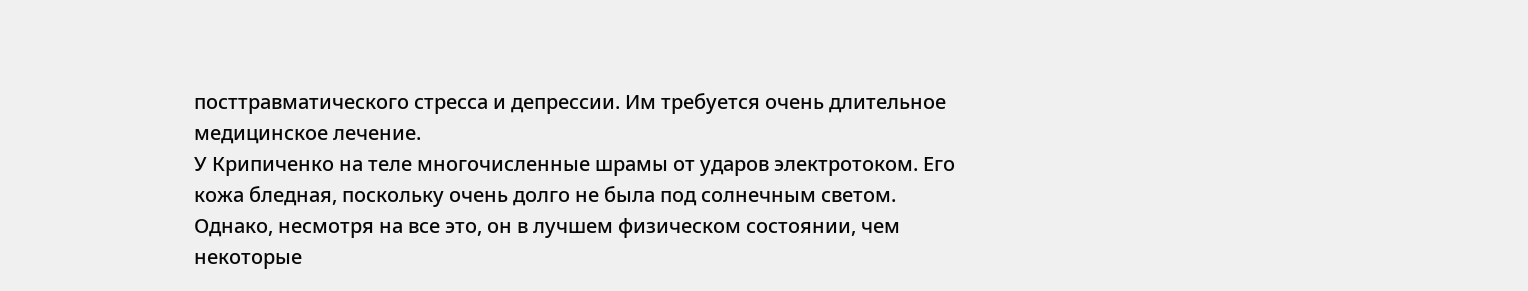посттравматического стресса и депрессии. Им требуется очень длительное медицинское лечение.
У Крипиченко на теле многочисленные шрамы от ударов электротоком. Его кожа бледная, поскольку очень долго не была под солнечным светом. Однако, несмотря на все это, он в лучшем физическом состоянии, чем некоторые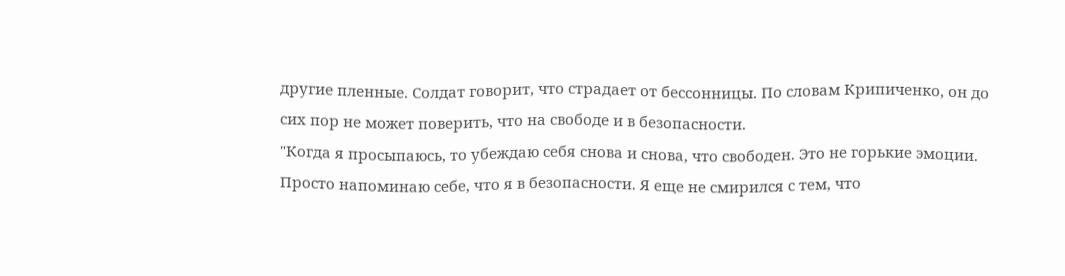другие пленные. Солдат говорит, что страдает от бессонницы. По словам Крипиченко, он до сих пор не может поверить, что на свободе и в безопасности.
"Когда я просыпаюсь, то убеждаю себя снова и снова, что свободен. Это не горькие эмоции. Просто напоминаю себе, что я в безопасности. Я еще не смирился с тем, что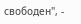свободен", -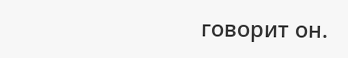говорит он.